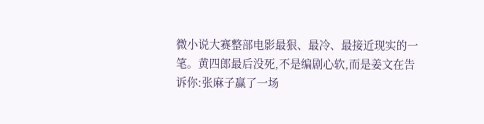微小说大赛整部电影最狠、最冷、最接近现实的一笔。黄四郎最后没死,不是编剧心软,而是姜文在告诉你:张麻子赢了一场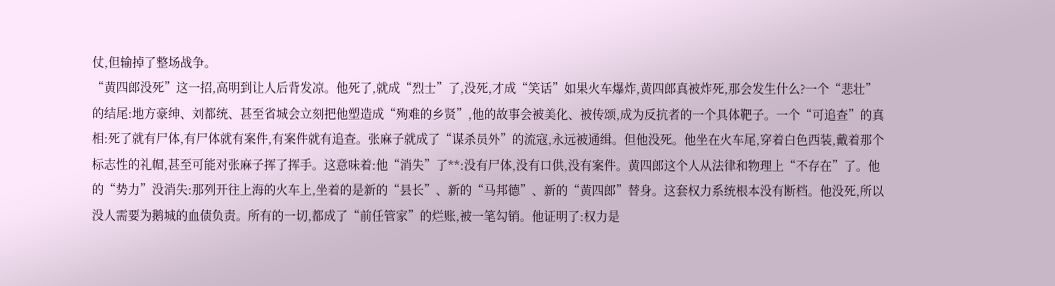仗,但输掉了整场战争。
“黄四郎没死”这一招,高明到让人后背发凉。他死了,就成“烈士”了,没死,才成“笑话”如果火车爆炸,黄四郎真被炸死,那会发生什么?一个“悲壮”的结尾:地方豪绅、刘都统、甚至省城会立刻把他塑造成“殉难的乡贤”,他的故事会被美化、被传颂,成为反抗者的一个具体靶子。一个“可追查”的真相:死了就有尸体,有尸体就有案件,有案件就有追查。张麻子就成了“谋杀员外”的流寇,永远被通缉。但他没死。他坐在火车尾,穿着白色西装,戴着那个标志性的礼帽,甚至可能对张麻子挥了挥手。这意味着:他“消失”了**:没有尸体,没有口供,没有案件。黄四郎这个人从法律和物理上“不存在”了。他的“势力”没消失:那列开往上海的火车上,坐着的是新的“县长”、新的“马邦德”、新的“黄四郎”替身。这套权力系统根本没有断档。他没死,所以没人需要为鹅城的血债负责。所有的一切,都成了“前任管家”的烂账,被一笔勾销。他证明了:权力是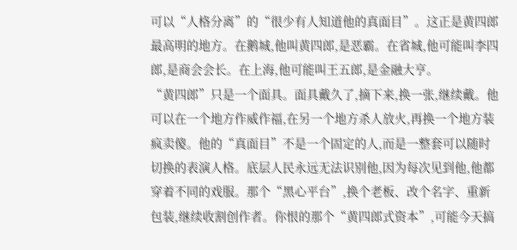可以“人格分离”的“很少有人知道他的真面目”。这正是黄四郎最高明的地方。在鹅城,他叫黄四郎,是恶霸。在省城,他可能叫李四郎,是商会会长。在上海,他可能叫王五郎,是金融大亨。
“黄四郎”只是一个面具。面具戴久了,摘下来,换一张,继续戴。他可以在一个地方作威作福,在另一个地方杀人放火,再换一个地方装疯卖傻。他的“真面目”不是一个固定的人,而是一整套可以随时切换的表演人格。底层人民永远无法识别他,因为每次见到他,他都穿着不同的戏服。那个“黑心平台”,换个老板、改个名字、重新包装,继续收割创作者。你恨的那个“黄四郎式资本”,可能今天搞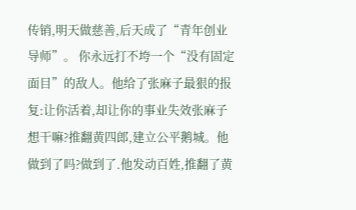传销,明天做慈善,后天成了“青年创业导师”。 你永远打不垮一个“没有固定面目”的敌人。他给了张麻子最狠的报复:让你活着,却让你的事业失效张麻子想干嘛?推翻黄四郎,建立公平鹅城。他做到了吗?做到了.他发动百姓,推翻了黄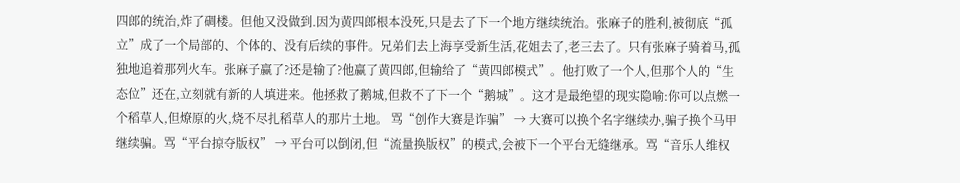四郎的统治,炸了碉楼。但他又没做到.因为黄四郎根本没死,只是去了下一个地方继续统治。张麻子的胜利,被彻底“孤立”成了一个局部的、个体的、没有后续的事件。兄弟们去上海享受新生活,花姐去了,老三去了。只有张麻子骑着马,孤独地追着那列火车。张麻子赢了?还是输了?他赢了黄四郎,但输给了“黄四郎模式”。他打败了一个人,但那个人的“生态位”还在,立刻就有新的人填进来。他拯救了鹅城,但救不了下一个“鹅城”。这才是最绝望的现实隐喻:你可以点燃一个稻草人,但燎原的火,烧不尽扎稻草人的那片土地。 骂“创作大赛是诈骗” → 大赛可以换个名字继续办,骗子换个马甲继续骗。骂“平台掠夺版权” → 平台可以倒闭,但“流量换版权”的模式,会被下一个平台无缝继承。骂“音乐人维权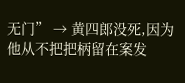无门” → 黄四郎没死,因为他从不把把柄留在案发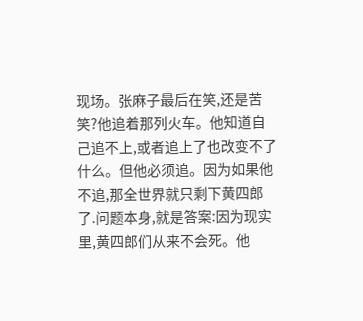现场。张麻子最后在笑,还是苦笑?他追着那列火车。他知道自己追不上,或者追上了也改变不了什么。但他必须追。因为如果他不追,那全世界就只剩下黄四郎了.问题本身,就是答案:因为现实里,黄四郎们从来不会死。他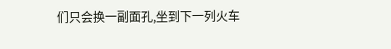们只会换一副面孔,坐到下一列火车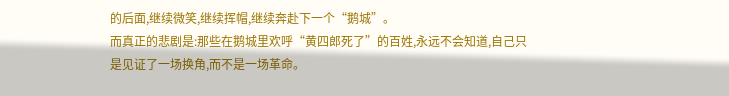的后面,继续微笑,继续挥帽,继续奔赴下一个“鹅城”。
而真正的悲剧是:那些在鹅城里欢呼“黄四郎死了”的百姓,永远不会知道,自己只是见证了一场换角,而不是一场革命。